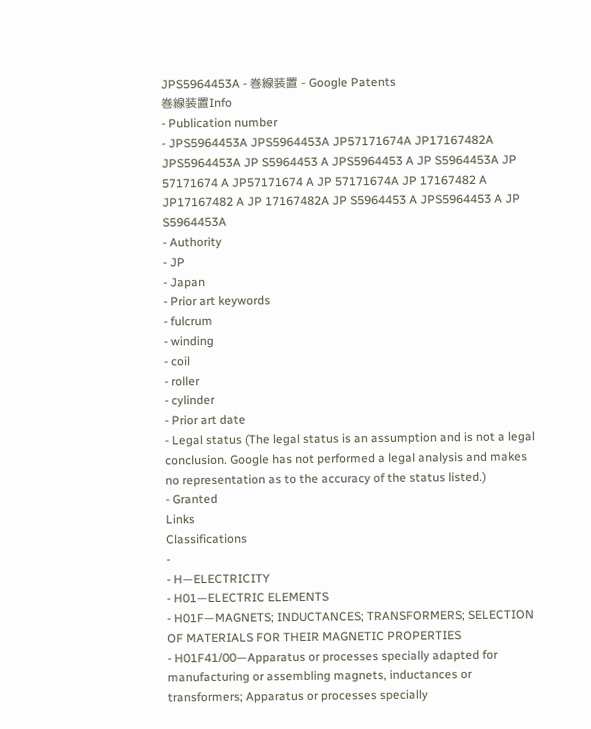JPS5964453A - 巻線装置 - Google Patents
巻線装置Info
- Publication number
- JPS5964453A JPS5964453A JP57171674A JP17167482A JPS5964453A JP S5964453 A JPS5964453 A JP S5964453A JP 57171674 A JP57171674 A JP 57171674A JP 17167482 A JP17167482 A JP 17167482A JP S5964453 A JPS5964453 A JP S5964453A
- Authority
- JP
- Japan
- Prior art keywords
- fulcrum
- winding
- coil
- roller
- cylinder
- Prior art date
- Legal status (The legal status is an assumption and is not a legal conclusion. Google has not performed a legal analysis and makes no representation as to the accuracy of the status listed.)
- Granted
Links
Classifications
-
- H—ELECTRICITY
- H01—ELECTRIC ELEMENTS
- H01F—MAGNETS; INDUCTANCES; TRANSFORMERS; SELECTION OF MATERIALS FOR THEIR MAGNETIC PROPERTIES
- H01F41/00—Apparatus or processes specially adapted for manufacturing or assembling magnets, inductances or transformers; Apparatus or processes specially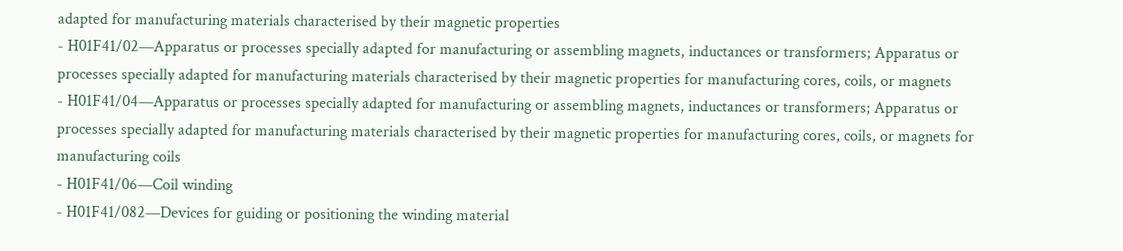adapted for manufacturing materials characterised by their magnetic properties
- H01F41/02—Apparatus or processes specially adapted for manufacturing or assembling magnets, inductances or transformers; Apparatus or processes specially adapted for manufacturing materials characterised by their magnetic properties for manufacturing cores, coils, or magnets
- H01F41/04—Apparatus or processes specially adapted for manufacturing or assembling magnets, inductances or transformers; Apparatus or processes specially adapted for manufacturing materials characterised by their magnetic properties for manufacturing cores, coils, or magnets for manufacturing coils
- H01F41/06—Coil winding
- H01F41/082—Devices for guiding or positioning the winding material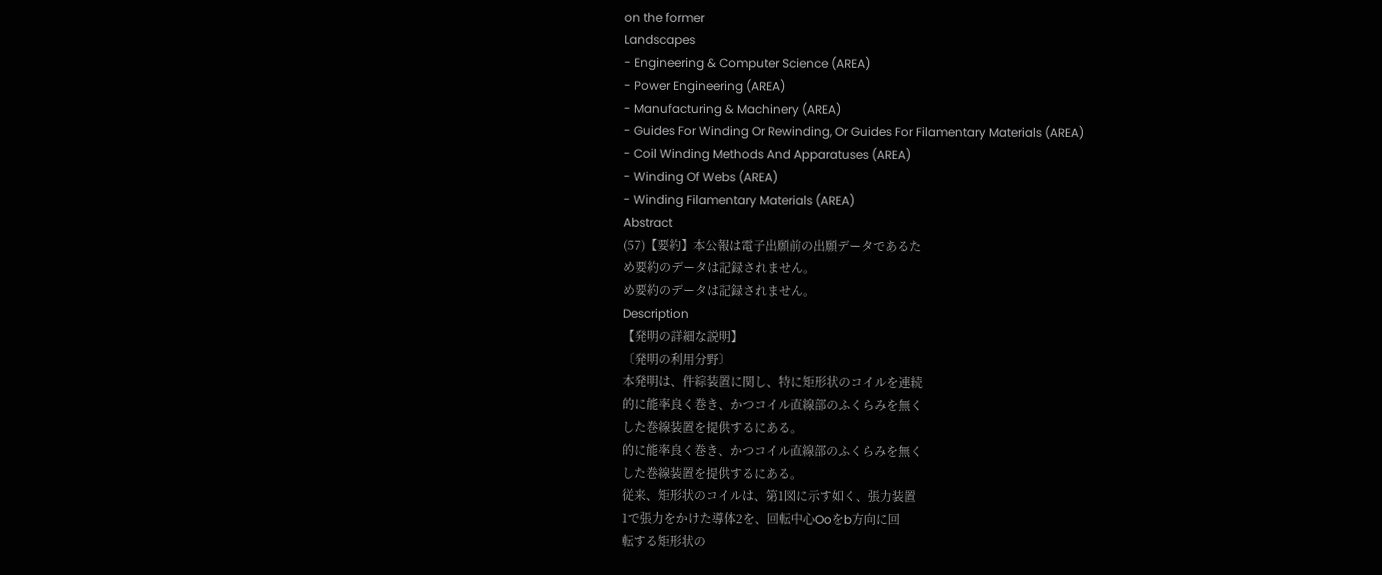on the former
Landscapes
- Engineering & Computer Science (AREA)
- Power Engineering (AREA)
- Manufacturing & Machinery (AREA)
- Guides For Winding Or Rewinding, Or Guides For Filamentary Materials (AREA)
- Coil Winding Methods And Apparatuses (AREA)
- Winding Of Webs (AREA)
- Winding Filamentary Materials (AREA)
Abstract
(57)【要約】本公報は電子出願前の出願データであるた
め要約のデータは記録されません。
め要約のデータは記録されません。
Description
【発明の詳細な説明】
〔発明の利用分野〕
本発明は、件綜装置に関し、特に矩形状のコイルを連続
的に能率良く巻き、かつコイル直線部のふくらみを無く
した巻線装置を提供するにある。
的に能率良く巻き、かつコイル直線部のふくらみを無く
した巻線装置を提供するにある。
従来、矩形状のコイルは、第1図に示す如く、張力装置
1で張力をかけた導体2を、回転中心Ooをb方向に回
転する矩形状の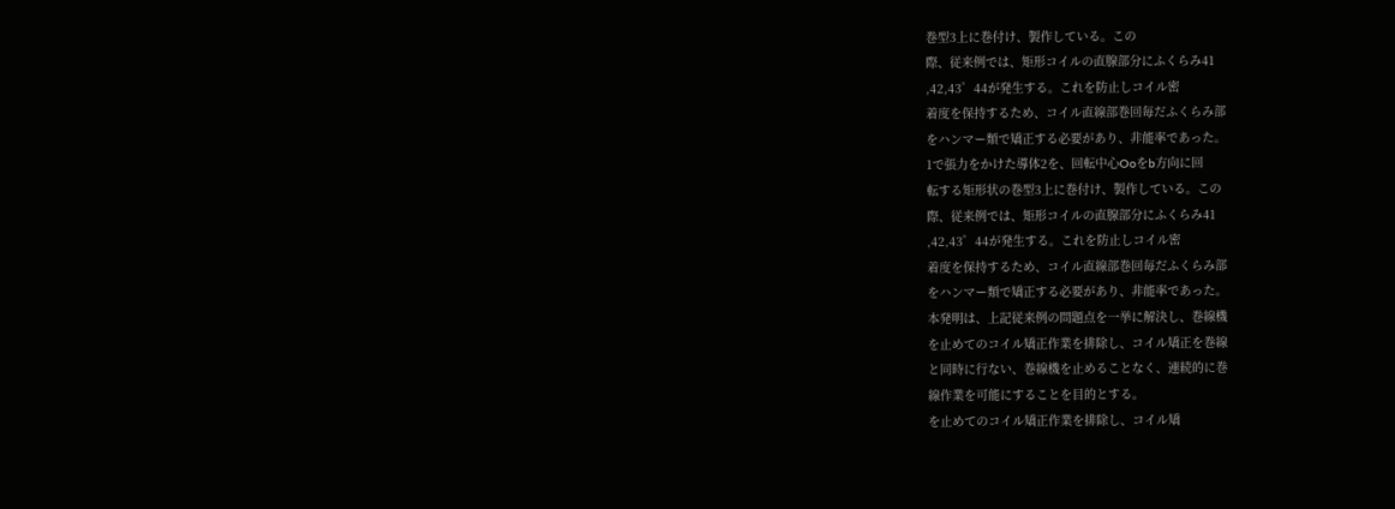巻型3上に巻付け、製作している。この
際、従来例では、矩形コイルの直腺部分にふくらみ41
,42,43゜44が発生する。これを防止しコイル密
着度を保持するため、コイル直線部巻回毎だふくらみ部
をハンマー類で矯正する必要があり、非能率であった。
1で張力をかけた導体2を、回転中心Ooをb方向に回
転する矩形状の巻型3上に巻付け、製作している。この
際、従来例では、矩形コイルの直腺部分にふくらみ41
,42,43゜44が発生する。これを防止しコイル密
着度を保持するため、コイル直線部巻回毎だふくらみ部
をハンマー類で矯正する必要があり、非能率であった。
本発明は、上記従来例の問題点を一挙に解決し、巻線機
を止めてのコイル矯正作業を排除し、コイル矯正を巻線
と同時に行ない、巻線機を止めることなく、連続的に巻
線作業を可能にすることを目的とする。
を止めてのコイル矯正作業を排除し、コイル矯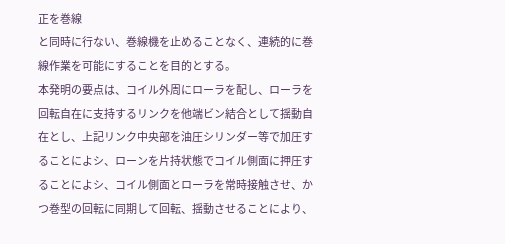正を巻線
と同時に行ない、巻線機を止めることなく、連続的に巻
線作業を可能にすることを目的とする。
本発明の要点は、コイル外周にローラを配し、ローラを
回転自在に支持するリンクを他端ビン結合として揺動自
在とし、上記リンク中央部を油圧シリンダー等で加圧す
ることによシ、ローンを片持状態でコイル側面に押圧す
ることによシ、コイル側面とローラを常時接触させ、か
つ巻型の回転に同期して回転、揺動させることにより、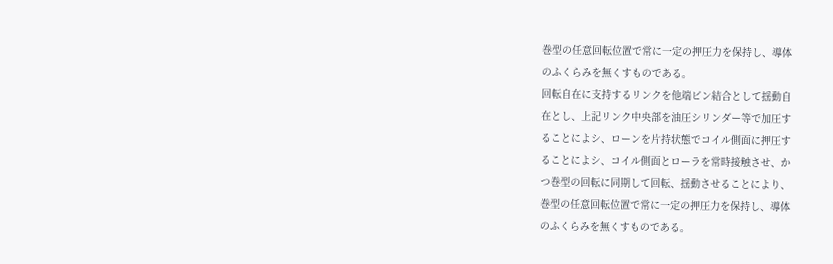巻型の任意回転位置で常に一定の押圧力を保持し、導体
のふくらみを無くすものである。
回転自在に支持するリンクを他端ビン結合として揺動自
在とし、上記リンク中央部を油圧シリンダー等で加圧す
ることによシ、ローンを片持状態でコイル側面に押圧す
ることによシ、コイル側面とローラを常時接触させ、か
つ巻型の回転に同期して回転、揺動させることにより、
巻型の任意回転位置で常に一定の押圧力を保持し、導体
のふくらみを無くすものである。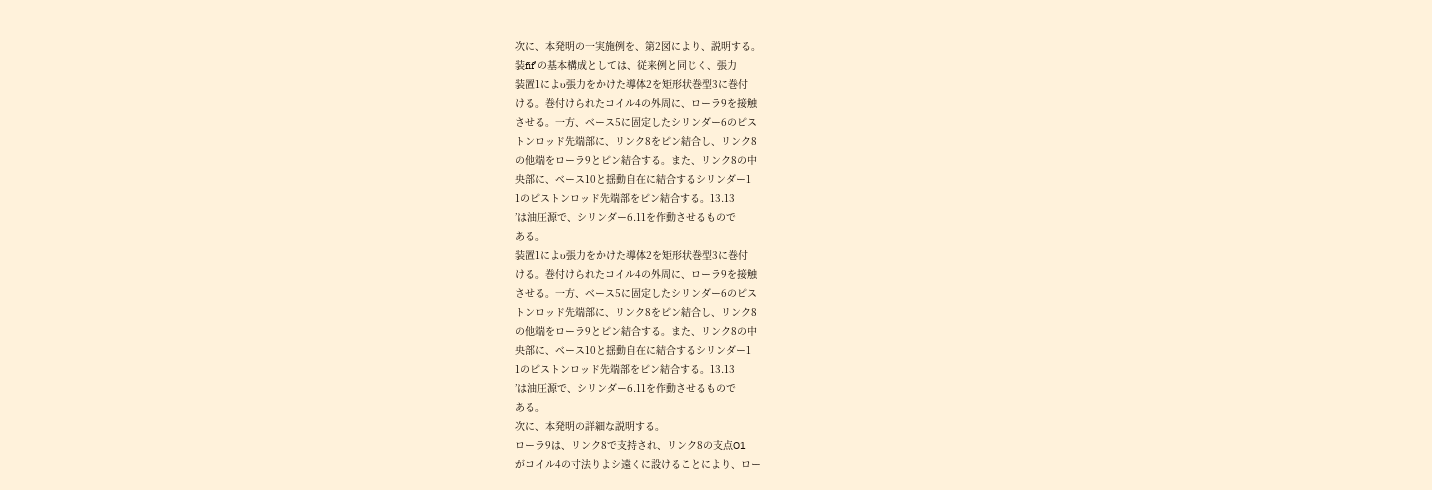次に、本発明の一実施例を、第2図により、説明する。
装fif’の基本構成としては、従来例と同じく、張力
装置1によυ張力をかけた導体2を矩形状巻型3に巻付
ける。巻付けられたコイル4の外周に、ローラ9を接触
させる。一方、ベース5に固定したシリンダー6のピス
トンロッド先端部に、リンク8をピン結合し、リンク8
の他端をローラ9とピン結合する。また、リンク8の中
央部に、ベース10と揺動自在に結合するシリンダー1
1のピストンロッド先端部をピン結合する。13.13
’は油圧源で、シリンダー6.11を作動させるもので
ある。
装置1によυ張力をかけた導体2を矩形状巻型3に巻付
ける。巻付けられたコイル4の外周に、ローラ9を接触
させる。一方、ベース5に固定したシリンダー6のピス
トンロッド先端部に、リンク8をピン結合し、リンク8
の他端をローラ9とピン結合する。また、リンク8の中
央部に、ベース10と揺動自在に結合するシリンダー1
1のピストンロッド先端部をピン結合する。13.13
’は油圧源で、シリンダー6.11を作動させるもので
ある。
次に、本発明の詳細な説明する。
ローラ9は、リンク8で支持され、リンク8の支点O1
がコイル4の寸法りよシ遠くに設けることにより、ロー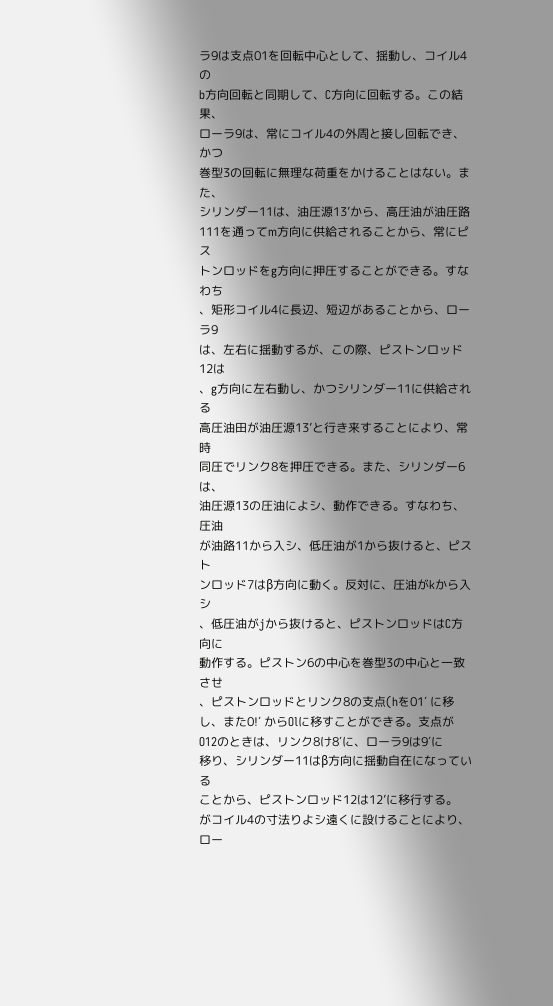ラ9は支点01を回転中心として、揺動し、コイル4の
b方向回転と同期して、C方向に回転する。この結果、
ローラ9は、常にコイル4の外周と接し回転でき、かつ
巻型3の回転に無理な荷重をかけることはない。また、
シリンダー11は、油圧源13’から、高圧油が油圧路
111を通ってm方向に供給されることから、常にピス
トンロッドをg方向に押圧することができる。すなわち
、矩形コイル4に長辺、短辺があることから、ローラ9
は、左右に揺動するが、この際、ピストンロッド12は
、g方向に左右動し、かつシリンダー11に供給される
高圧油田が油圧源13’と行き来することにより、常時
同圧でリンク8を押圧できる。また、シリンダー6は、
油圧源13の圧油によシ、動作できる。すなわち、圧油
が油路11から入シ、低圧油が1から抜けると、ピスト
ンロッド7はβ方向に動く。反対に、圧油がkから入シ
、低圧油がjから抜けると、ピストンロッドはC方向に
動作する。ピストン6の中心を巻型3の中心と一致させ
、ピストンロッドとリンク8の支点(hを01′ に移
し、また0!′ からOlに移すことができる。支点が
O12のときは、リンク8け8′に、ローラ9は9′に
移り、シリンダー11はβ方向に揺動自在になっている
ことから、ピストンロッド12は12’に移行する。
がコイル4の寸法りよシ遠くに設けることにより、ロー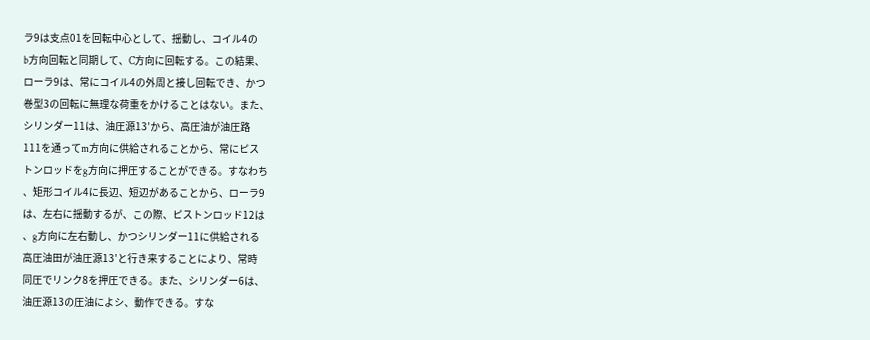ラ9は支点01を回転中心として、揺動し、コイル4の
b方向回転と同期して、C方向に回転する。この結果、
ローラ9は、常にコイル4の外周と接し回転でき、かつ
巻型3の回転に無理な荷重をかけることはない。また、
シリンダー11は、油圧源13’から、高圧油が油圧路
111を通ってm方向に供給されることから、常にピス
トンロッドをg方向に押圧することができる。すなわち
、矩形コイル4に長辺、短辺があることから、ローラ9
は、左右に揺動するが、この際、ピストンロッド12は
、g方向に左右動し、かつシリンダー11に供給される
高圧油田が油圧源13’と行き来することにより、常時
同圧でリンク8を押圧できる。また、シリンダー6は、
油圧源13の圧油によシ、動作できる。すな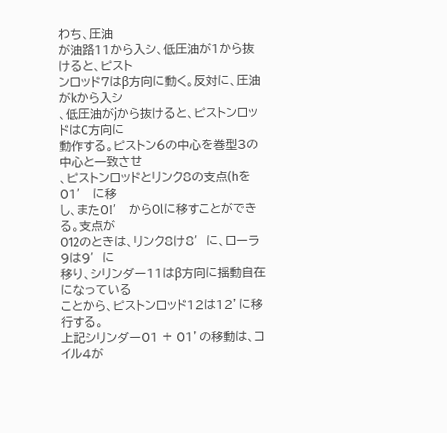わち、圧油
が油路11から入シ、低圧油が1から抜けると、ピスト
ンロッド7はβ方向に動く。反対に、圧油がkから入シ
、低圧油がjから抜けると、ピストンロッドはC方向に
動作する。ピストン6の中心を巻型3の中心と一致させ
、ピストンロッドとリンク8の支点(hを01′ に移
し、また0!′ からOlに移すことができる。支点が
O12のときは、リンク8け8′に、ローラ9は9′に
移り、シリンダー11はβ方向に揺動自在になっている
ことから、ピストンロッド12は12’に移行する。
上記シリンダー01 + 01’の移動は、コイル4が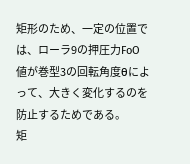矩形のため、一定の位置では、ローラ9の押圧力FoO
値が巻型3の回転角度θによって、大きく変化するのを
防止するためである。
矩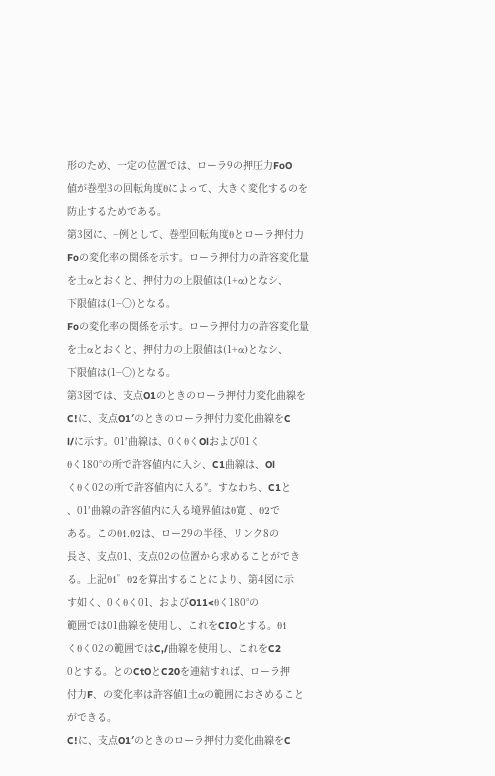形のため、一定の位置では、ローラ9の押圧力FoO
値が巻型3の回転角度θによって、大きく変化するのを
防止するためである。
第3図に、−例として、巻型回転角度θとローラ押付力
Foの変化率の関係を示す。ローラ押付力の許容変化量
を土αとおくと、押付力の上限値は(1+α)となシ、
下限値は(1−〇)となる。
Foの変化率の関係を示す。ローラ押付力の許容変化量
を土αとおくと、押付力の上限値は(1+α)となシ、
下限値は(1−〇)となる。
第3図では、支点O1のときのローラ押付力変化曲線を
C!に、支点O1′のときのローラ押付力変化曲線をC
l/に示す。01′曲線は、0くθくOlおよび01く
θく180°の所で許容値内に入シ、C1曲線は、Ol
くθく02の所で許容値内に入る″。すなわち、C1と
、01′曲線の許容値内に入る境界値はθ寛 、θ2で
ある。このθ1.θ2は、ロー29の半径、リンク8の
長さ、支点01、支点02の位置から求めることができ
る。上記θ1゜θ2を算出することにより、第4図に示
す如く、0くθく01、およびO11<θく180°の
範囲では01曲線を使用し、これをCIOとする。θ1
くθく02の範囲ではC,/曲線を使用し、これをC2
0とする。とのCtOとC20を連結すれば、ローラ押
付力F、の変化率は許容値1土αの範囲におさめること
ができる。
C!に、支点O1′のときのローラ押付力変化曲線をC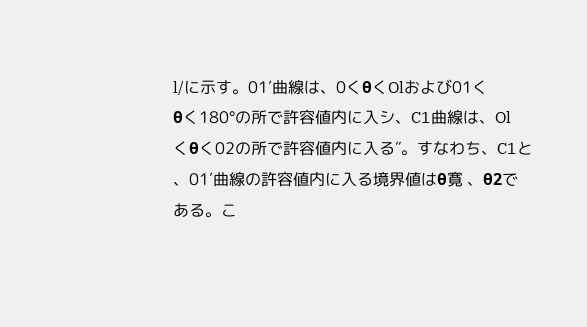l/に示す。01′曲線は、0くθくOlおよび01く
θく180°の所で許容値内に入シ、C1曲線は、Ol
くθく02の所で許容値内に入る″。すなわち、C1と
、01′曲線の許容値内に入る境界値はθ寛 、θ2で
ある。こ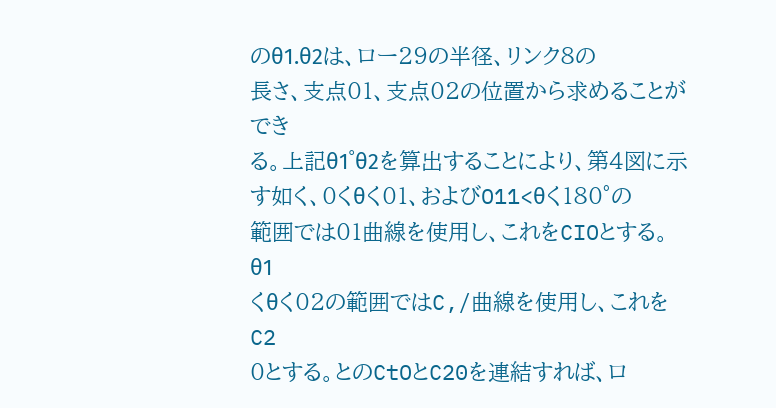のθ1.θ2は、ロー29の半径、リンク8の
長さ、支点01、支点02の位置から求めることができ
る。上記θ1゜θ2を算出することにより、第4図に示
す如く、0くθく01、およびO11<θく180°の
範囲では01曲線を使用し、これをCIOとする。θ1
くθく02の範囲ではC,/曲線を使用し、これをC2
0とする。とのCtOとC20を連結すれば、ロ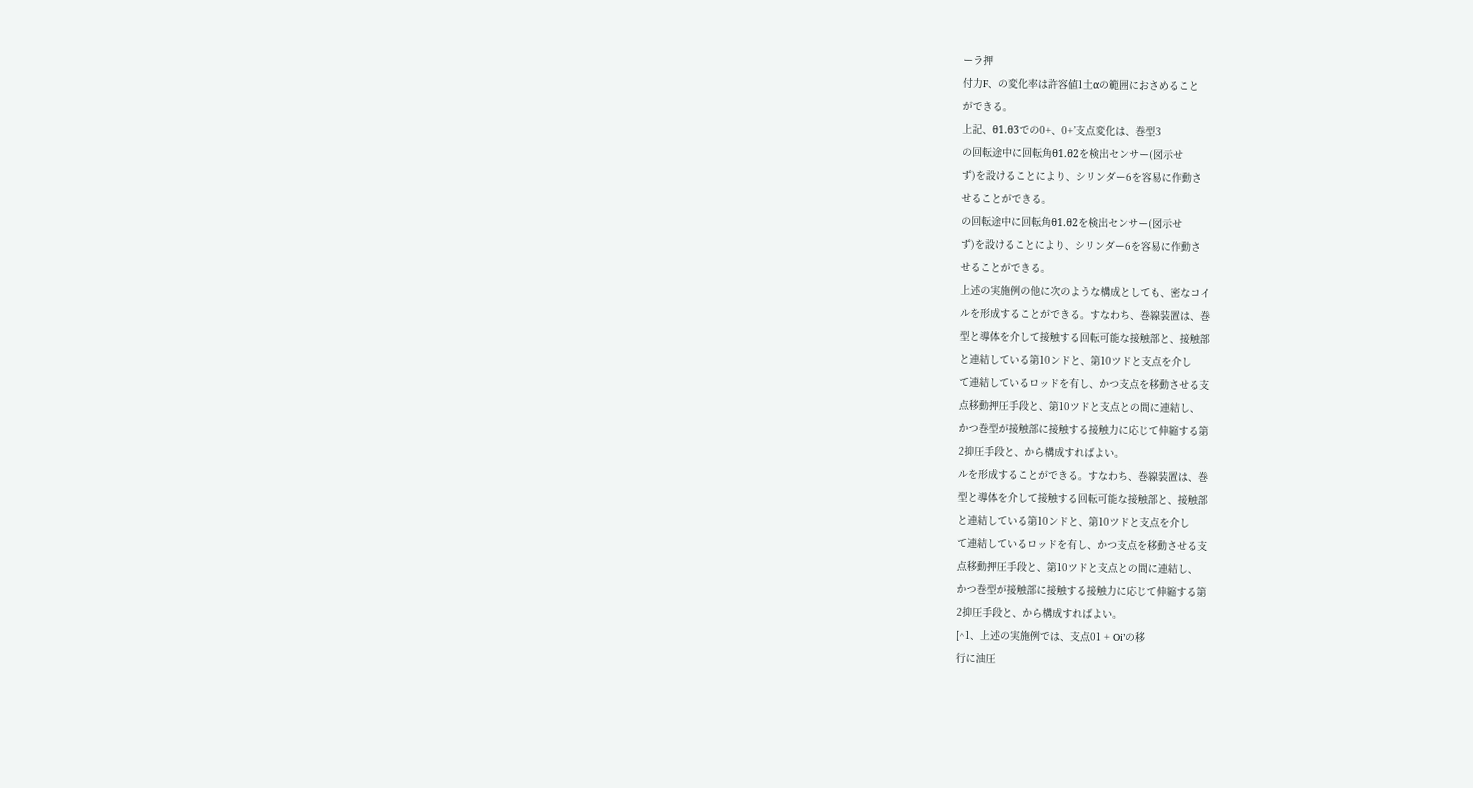ーラ押
付力F、の変化率は許容値1土αの範囲におさめること
ができる。
上記、θ1.θ3での0+、0+’支点変化は、巻型3
の回転途中に回転角θ1.θ2を検出センサー(図示せ
ず)を設けることにより、シリンダー6を容易に作動さ
せることができる。
の回転途中に回転角θ1.θ2を検出センサー(図示せ
ず)を設けることにより、シリンダー6を容易に作動さ
せることができる。
上述の実施例の他に次のような構成としても、密なコイ
ルを形成することができる。すなわち、巻線装置は、巻
型と導体を介して接触する回転可能な接触部と、接触部
と連結している第10ンドと、第10ツドと支点を介し
て連結しているロッドを有し、かつ支点を移動させる支
点移動押圧手段と、第10ツドと支点との間に連結し、
かつ巻型が接触部に接触する接触力に応じて伸縮する第
2抑圧手段と、から構成すればよい。
ルを形成することができる。すなわち、巻線装置は、巻
型と導体を介して接触する回転可能な接触部と、接触部
と連結している第10ンドと、第10ツドと支点を介し
て連結しているロッドを有し、かつ支点を移動させる支
点移動押圧手段と、第10ツドと支点との間に連結し、
かつ巻型が接触部に接触する接触力に応じて伸縮する第
2抑圧手段と、から構成すればよい。
[^1、上述の実施例では、支点01 + Oi’の移
行に油圧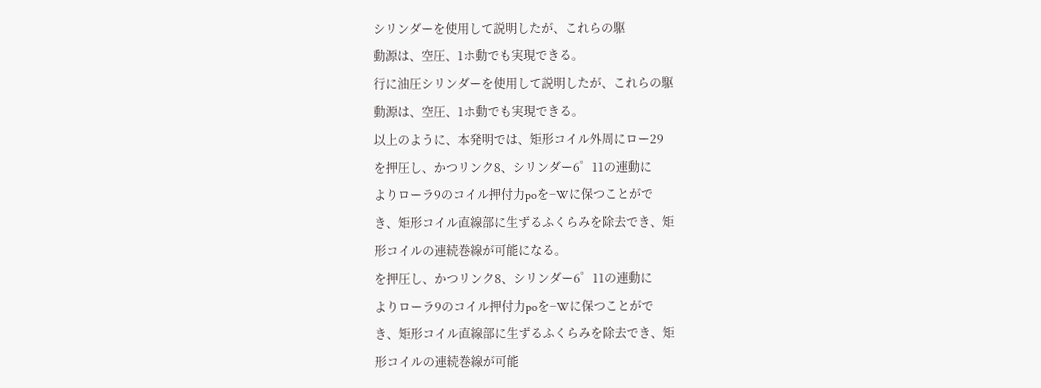シリンダーを使用して説明したが、これらの駆
動源は、空圧、1ホ動でも実現できる。
行に油圧シリンダーを使用して説明したが、これらの駆
動源は、空圧、1ホ動でも実現できる。
以上のように、本発明では、矩形コイル外周にロー29
を押圧し、かつリンク8、シリンダー6゜11の連動に
よりローラ9のコイル押付力poを−Wに保つことがで
き、矩形コイル直線部に生ずるふくらみを除去でき、矩
形コイルの連続巻線が可能になる。
を押圧し、かつリンク8、シリンダー6゜11の連動に
よりローラ9のコイル押付力poを−Wに保つことがで
き、矩形コイル直線部に生ずるふくらみを除去でき、矩
形コイルの連続巻線が可能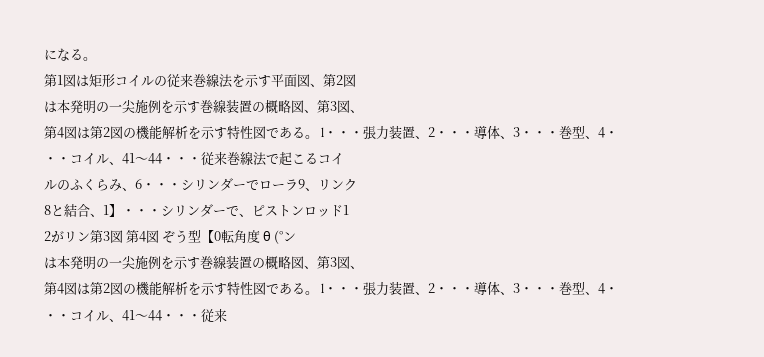になる。
第1図は矩形コイルの従来巻線法を示す平面図、第2図
は本発明の一尖施例を示す巻線装置の概略図、第3図、
第4図は第2図の機能解析を示す特性図である。 l・・・張力装置、2・・・導体、3・・・巻型、4・
・・コイル、41〜44・・・従来巻線法で起こるコイ
ルのふくらみ、6・・・シリンダーでローラ9、リンク
8と結合、1】・・・シリンダーで、ピストンロッド1
2がリン第3図 第4図 ぞう型【0転角度 θ (°ン
は本発明の一尖施例を示す巻線装置の概略図、第3図、
第4図は第2図の機能解析を示す特性図である。 l・・・張力装置、2・・・導体、3・・・巻型、4・
・・コイル、41〜44・・・従来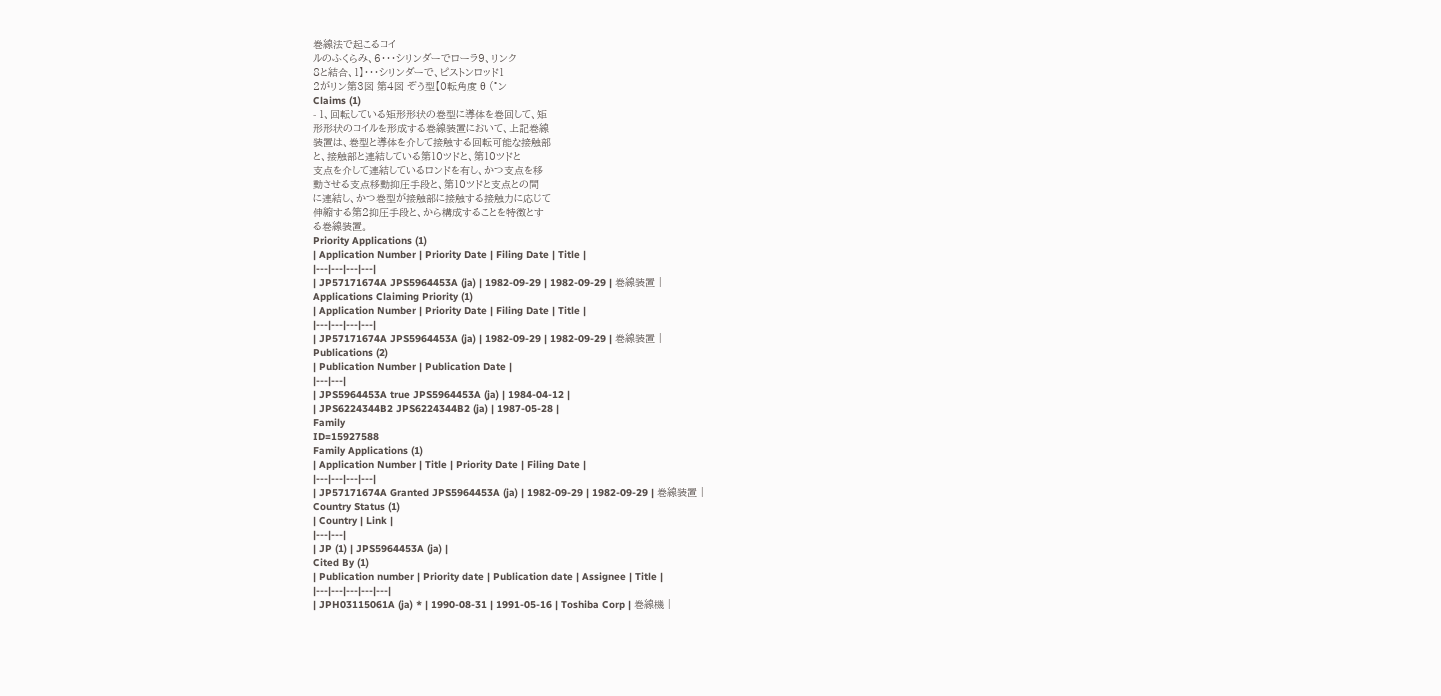巻線法で起こるコイ
ルのふくらみ、6・・・シリンダーでローラ9、リンク
8と結合、1】・・・シリンダーで、ピストンロッド1
2がリン第3図 第4図 ぞう型【0転角度 θ (°ン
Claims (1)
- 1、回転している矩形形状の巻型に導体を巻回して、矩
形形状のコイルを形成する巻線装置において、上記巻線
装置は、巻型と導体を介して接触する回転可能な接触部
と、接触部と連結している第10ツドと、第10ツドと
支点を介して連結しているロンドを有し、かつ支点を移
動させる支点移動抑圧手段と、第10ツドと支点との間
に連結し、かつ巻型が接触部に接触する接触力に応じて
伸縮する第2抑圧手段と、から構成することを特徴とす
る巻線装置。
Priority Applications (1)
| Application Number | Priority Date | Filing Date | Title |
|---|---|---|---|
| JP57171674A JPS5964453A (ja) | 1982-09-29 | 1982-09-29 | 巻線装置 |
Applications Claiming Priority (1)
| Application Number | Priority Date | Filing Date | Title |
|---|---|---|---|
| JP57171674A JPS5964453A (ja) | 1982-09-29 | 1982-09-29 | 巻線装置 |
Publications (2)
| Publication Number | Publication Date |
|---|---|
| JPS5964453A true JPS5964453A (ja) | 1984-04-12 |
| JPS6224344B2 JPS6224344B2 (ja) | 1987-05-28 |
Family
ID=15927588
Family Applications (1)
| Application Number | Title | Priority Date | Filing Date |
|---|---|---|---|
| JP57171674A Granted JPS5964453A (ja) | 1982-09-29 | 1982-09-29 | 巻線装置 |
Country Status (1)
| Country | Link |
|---|---|
| JP (1) | JPS5964453A (ja) |
Cited By (1)
| Publication number | Priority date | Publication date | Assignee | Title |
|---|---|---|---|---|
| JPH03115061A (ja) * | 1990-08-31 | 1991-05-16 | Toshiba Corp | 巻線機 |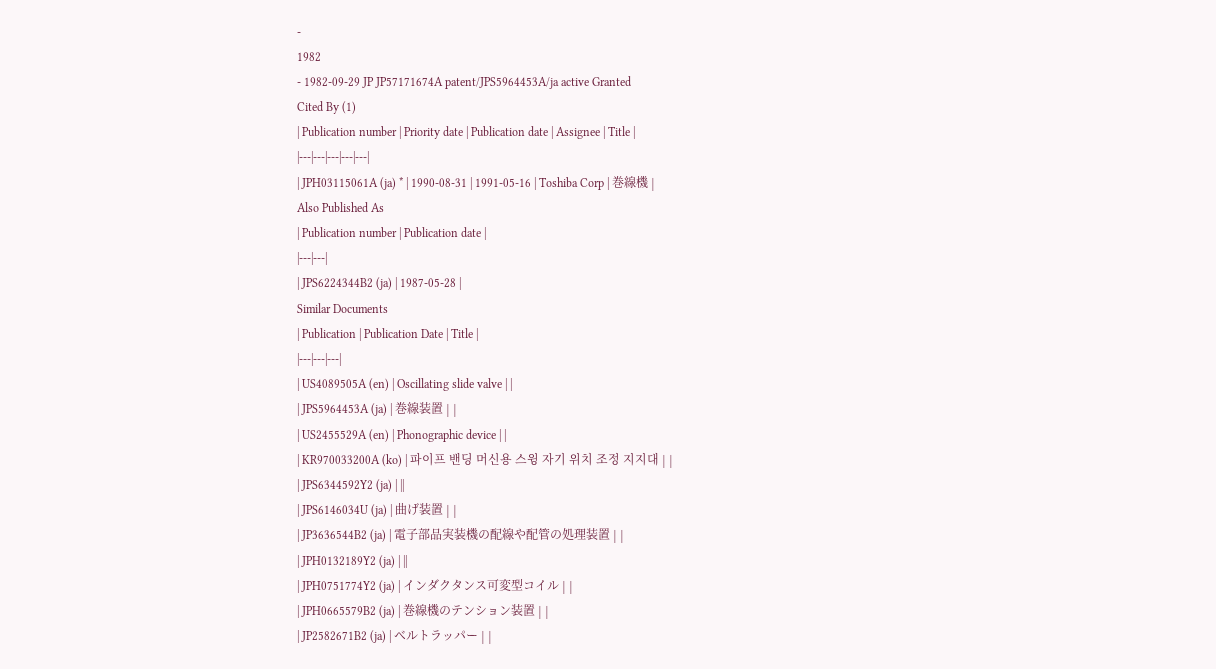-
1982
- 1982-09-29 JP JP57171674A patent/JPS5964453A/ja active Granted
Cited By (1)
| Publication number | Priority date | Publication date | Assignee | Title |
|---|---|---|---|---|
| JPH03115061A (ja) * | 1990-08-31 | 1991-05-16 | Toshiba Corp | 巻線機 |
Also Published As
| Publication number | Publication date |
|---|---|
| JPS6224344B2 (ja) | 1987-05-28 |
Similar Documents
| Publication | Publication Date | Title |
|---|---|---|
| US4089505A (en) | Oscillating slide valve | |
| JPS5964453A (ja) | 巻線装置 | |
| US2455529A (en) | Phonographic device | |
| KR970033200A (ko) | 파이프 밴딩 머신용 스윙 자기 위치 조정 지지대 | |
| JPS6344592Y2 (ja) | ||
| JPS6146034U (ja) | 曲げ装置 | |
| JP3636544B2 (ja) | 電子部品実装機の配線や配管の処理装置 | |
| JPH0132189Y2 (ja) | ||
| JPH0751774Y2 (ja) | インダクタンス可変型コイル | |
| JPH0665579B2 (ja) | 巻線機のテンション装置 | |
| JP2582671B2 (ja) | ベルトラッパー | |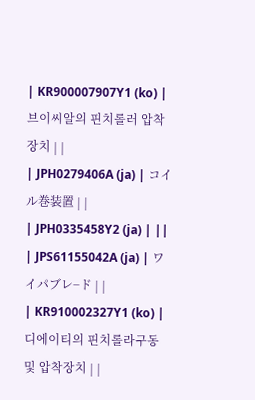| KR900007907Y1 (ko) | 브이씨알의 핀치롤러 압착장치 | |
| JPH0279406A (ja) | コイル巻装置 | |
| JPH0335458Y2 (ja) | ||
| JPS61155042A (ja) | ワイパブレ−ド | |
| KR910002327Y1 (ko) | 디에이티의 핀치롤라구동 및 압착장치 | |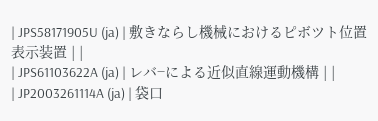| JPS58171905U (ja) | 敷きならし機械におけるピボツト位置表示装置 | |
| JPS61103622A (ja) | レバ−による近似直線運動機構 | |
| JP2003261114A (ja) | 袋口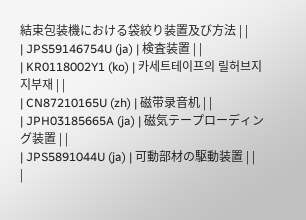結束包装機における袋絞り装置及び方法 | |
| JPS59146754U (ja) | 検査装置 | |
| KR0118002Y1 (ko) | 카세트테이프의 릴허브지지부재 | |
| CN87210165U (zh) | 磁带录音机 | |
| JPH03185665A (ja) | 磁気テープローディング装置 | |
| JPS5891044U (ja) | 可動部材の駆動装置 | |
|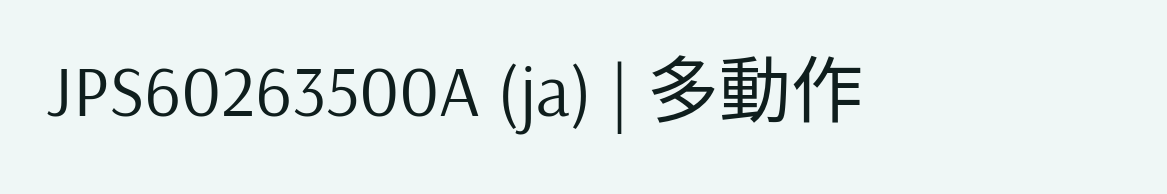JPS60263500A (ja) | 多動作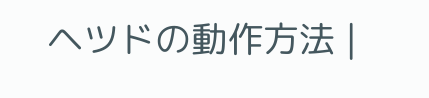ヘツドの動作方法 |